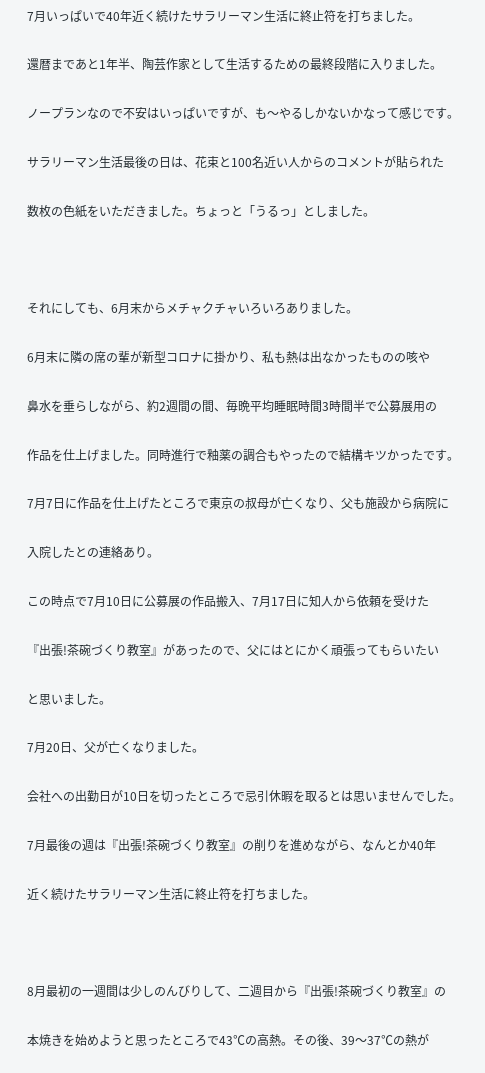7月いっぱいで40年近く続けたサラリーマン生活に終止符を打ちました。

還暦まであと1年半、陶芸作家として生活するための最終段階に入りました。

ノープランなので不安はいっぱいですが、も〜やるしかないかなって感じです。

サラリーマン生活最後の日は、花束と100名近い人からのコメントが貼られた

数枚の色紙をいただきました。ちょっと「うるっ」としました。



それにしても、6月末からメチャクチャいろいろありました。

6月末に隣の席の輩が新型コロナに掛かり、私も熱は出なかったものの咳や

鼻水を垂らしながら、約2週間の間、毎晩平均睡眠時間3時間半で公募展用の

作品を仕上げました。同時進行で釉薬の調合もやったので結構キツかったです。

7月7日に作品を仕上げたところで東京の叔母が亡くなり、父も施設から病院に

入院したとの連絡あり。

この時点で7月10日に公募展の作品搬入、7月17日に知人から依頼を受けた

『出張!茶碗づくり教室』があったので、父にはとにかく頑張ってもらいたい

と思いました。

7月20日、父が亡くなりました。

会社への出勤日が10日を切ったところで忌引休暇を取るとは思いませんでした。

7月最後の週は『出張!茶碗づくり教室』の削りを進めながら、なんとか40年

近く続けたサラリーマン生活に終止符を打ちました。



8月最初の一週間は少しのんびりして、二週目から『出張!茶碗づくり教室』の

本焼きを始めようと思ったところで43℃の高熱。その後、39〜37℃の熱が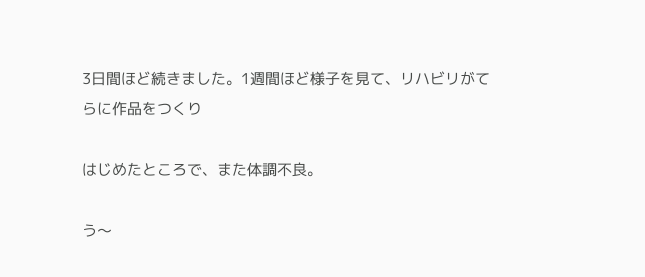3日間ほど続きました。1週間ほど様子を見て、リハビリがてらに作品をつくり

はじめたところで、また体調不良。

う〜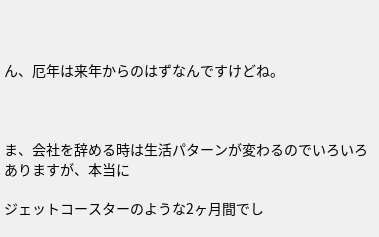ん、厄年は来年からのはずなんですけどね。



ま、会社を辞める時は生活パターンが変わるのでいろいろありますが、本当に

ジェットコースターのような2ヶ月間でし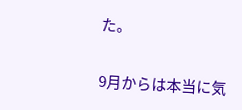た。

9月からは本当に気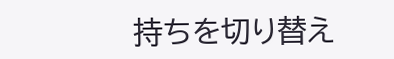持ちを切り替え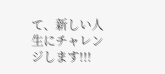て、新しい人生にチャレンジします!!!